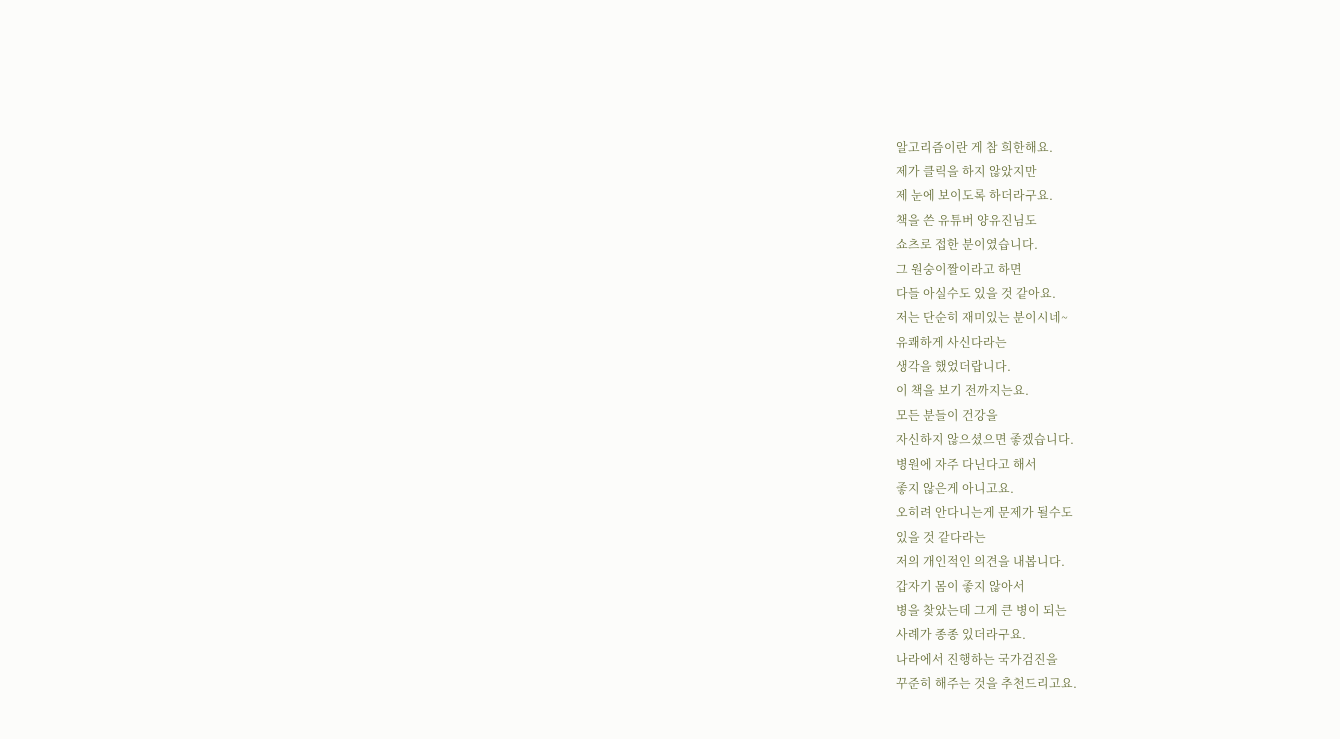알고리즘이란 게 참 희한해요.
제가 클릭을 하지 않았지만
제 눈에 보이도록 하더라구요.
책을 쓴 유튜버 양유진님도
쇼츠로 접한 분이였습니다.
그 원숭이짤이라고 하면
다들 아실수도 있을 것 같아요.
저는 단순히 재미있는 분이시네~
유쾌하게 사신다라는
생각을 했었더랍니다.
이 책을 보기 전까지는요.
모든 분들이 건강을
자신하지 않으셨으면 좋겠습니다.
병원에 자주 다닌다고 해서
좋지 않은게 아니고요.
오히려 안다니는게 문제가 될수도
있을 것 같다라는
저의 개인적인 의견을 내봅니다.
갑자기 몸이 좋지 않아서
병을 찾았는데 그게 큰 병이 되는
사례가 종종 있더라구요.
나라에서 진행하는 국가검진을
꾸준히 해주는 것을 추천드리고요.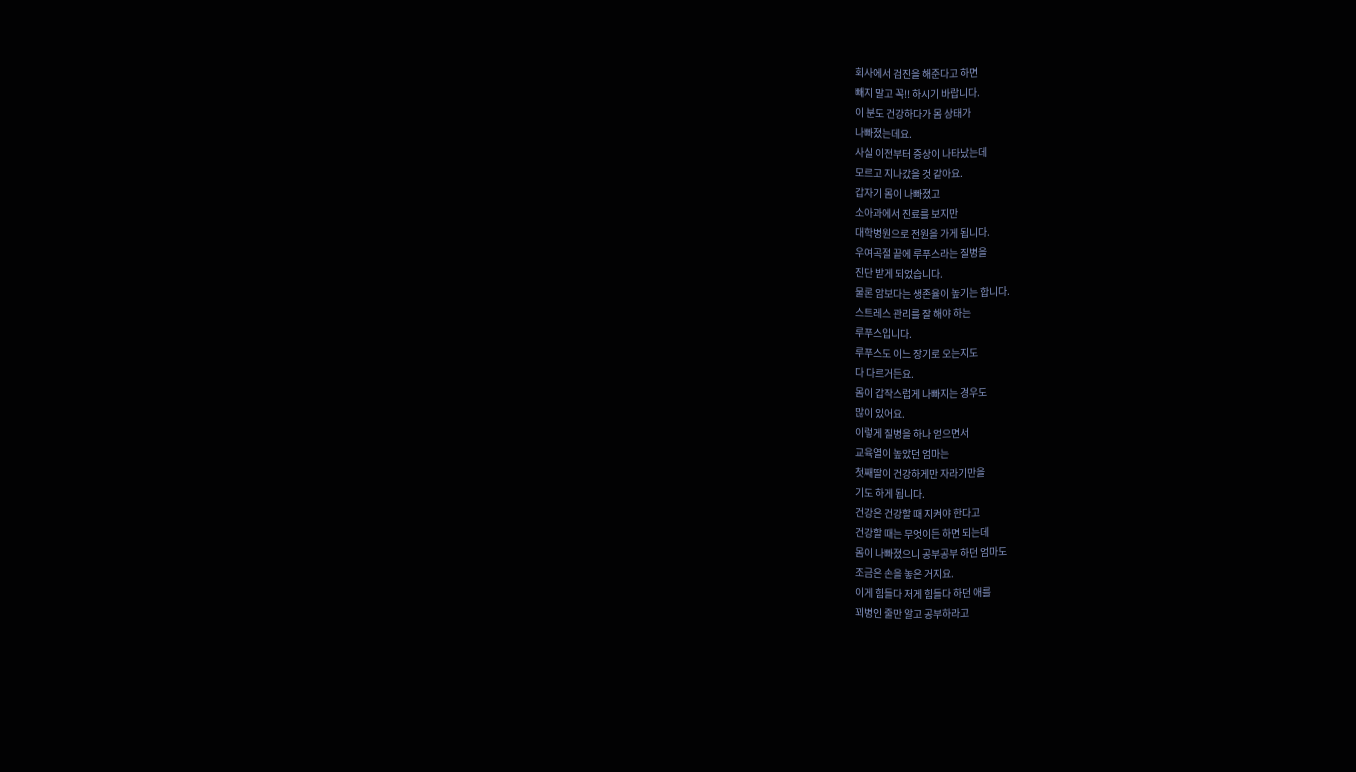회사에서 검진을 해준다고 하면
빼지 말고 꼭!! 하시기 바랍니다.
이 분도 건강하다가 몸 상태가
나빠졌는데요.
사실 이전부터 증상이 나타났는데
모르고 지나갔을 것 같아요.
갑자기 몸이 나빠졌고
소아과에서 진료를 보지만
대학병원으로 전원을 가게 됩니다.
우여곡절 끝에 루푸스라는 질병을
진단 받게 되었습니다.
물론 암보다는 생존율이 높기는 합니다.
스트레스 관리를 잘 해야 하는
루푸스입니다.
루푸스도 이느 장기로 오는지도
다 다르거든요.
몸이 갑작스럽게 나빠지는 경우도
많이 있어요.
이렇게 질병을 하나 얻으면서
교육열이 높았던 엄마는
첫째딸이 건강하게만 자라기만을
기도 하게 됩니다.
건강은 건강할 때 지켜야 한다고
건강할 때는 무엇이든 하면 되는데
몸이 나빠졌으니 공부공부 하던 엄마도
조금은 손을 놓은 거지요.
이게 힘들다 저게 힘들다 하던 애를
꾀병인 줄만 알고 공부하라고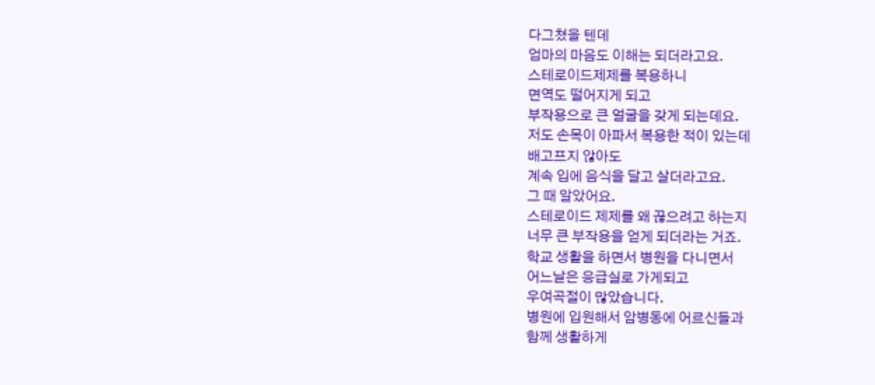다그쳤을 텐데
엄마의 마음도 이해는 되더라고요.
스테로이드제제를 복용하니
면역도 떨어지게 되고
부작용으로 큰 얼굴을 갖게 되는데요.
저도 손목이 아파서 복용한 적이 있는데
배고프지 않아도
계속 입에 음식을 달고 살더라고요.
그 때 알았어요.
스테로이드 제제를 왜 끊으려고 하는지
너무 큰 부작용을 얻게 되더라는 거죠.
학교 생활을 하면서 병원을 다니면서
어느날은 응급실로 가게되고
우여곡절이 많았습니다.
병원에 입원해서 암병동에 어르신들과
함께 생활하게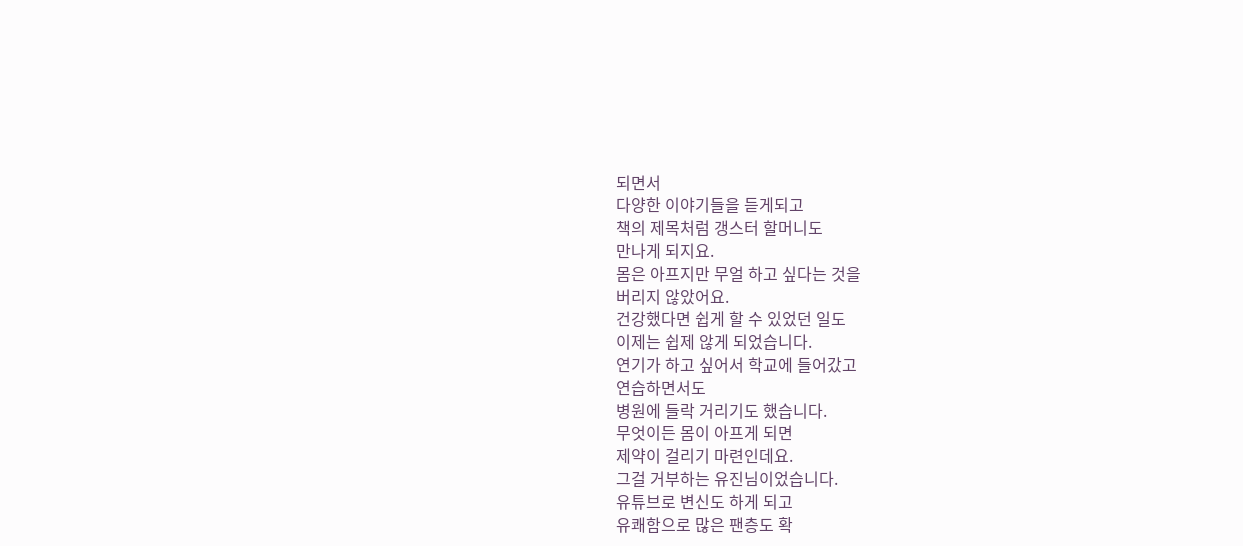되면서
다양한 이야기들을 듣게되고
책의 제목처럼 갱스터 할머니도
만나게 되지요.
몸은 아프지만 무얼 하고 싶다는 것을
버리지 않았어요.
건강했다면 쉽게 할 수 있었던 일도
이제는 쉽제 않게 되었습니다.
연기가 하고 싶어서 학교에 들어갔고
연습하면서도
병원에 들락 거리기도 했습니다.
무엇이든 몸이 아프게 되면
제약이 걸리기 마련인데요.
그걸 거부하는 유진님이었습니다.
유튜브로 변신도 하게 되고
유쾌함으로 많은 팬층도 확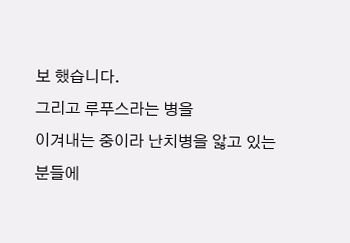보 했습니다.
그리고 루푸스라는 병을
이겨내는 중이라 난치병을 앓고 있는
분들에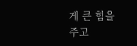게 큰 힘을 주고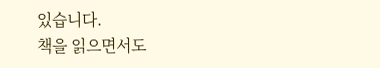있습니다.
책을 읽으면서도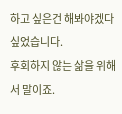하고 싶은건 해봐야겠다 싶었습니다.
후회하지 않는 삶을 위해서 말이죠.